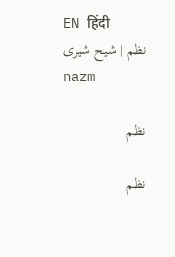EN हिंदी
نظم | شیح شیری
nazm

نظم

نظم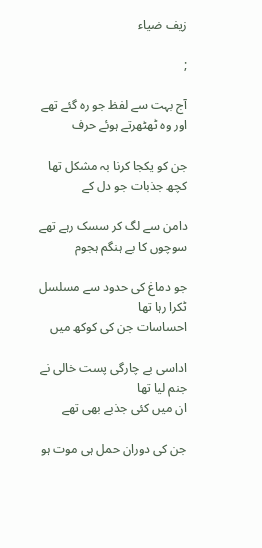زیف ضیاء

;

آج بہت سے لفظ جو رہ گئے تھے
اور وہ ٹھٹھرتے ہوئے حرف

جن کو یکجا کرنا بہ مشکل تھا
کچھ جذبات جو دل کے

دامن سے لگ کر سسک رہے تھے
سوچوں کا بے ہنگم ہجوم

جو دماغ کی حدود سے مسلسل ٹکرا رہا تھا
احساسات جن کی کوکھ میں

اداسی بے چارگی پست خالی نے جنم لیا تھا
ان میں کئی جذبے بھی تھے

جن کی دوران حمل ہی موت ہو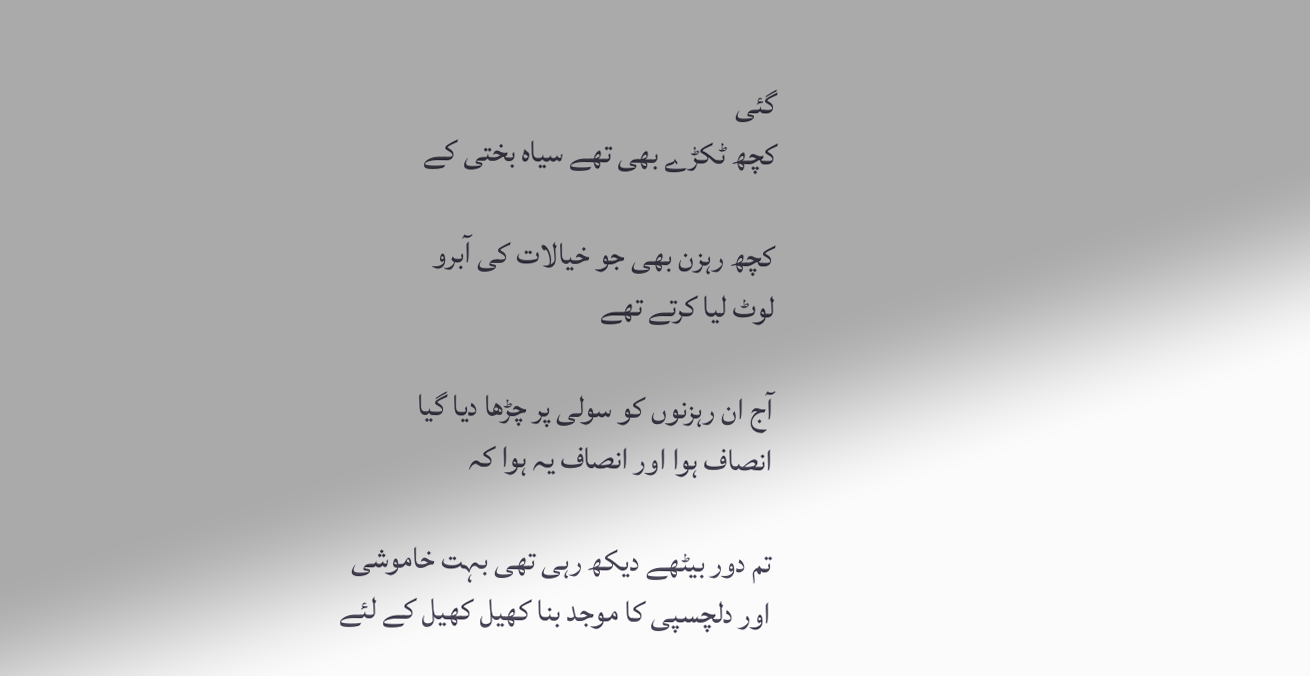گئی
کچھ ٹکڑے بھی تھے سیاہ بختی کے

کچھ رہزن بھی جو خیالات کی آبرو
لوٹ لیا کرتے تھے

آج ان رہزنوں کو سولی پر چڑھا دیا گیا
انصاف ہوا اور انصاف یہ ہوا کہ

تم دور بیٹھے دیکھ رہی تھی بہت خاموشی
اور دلچسپی کا موجد بنا کھیل کھیل کے لئے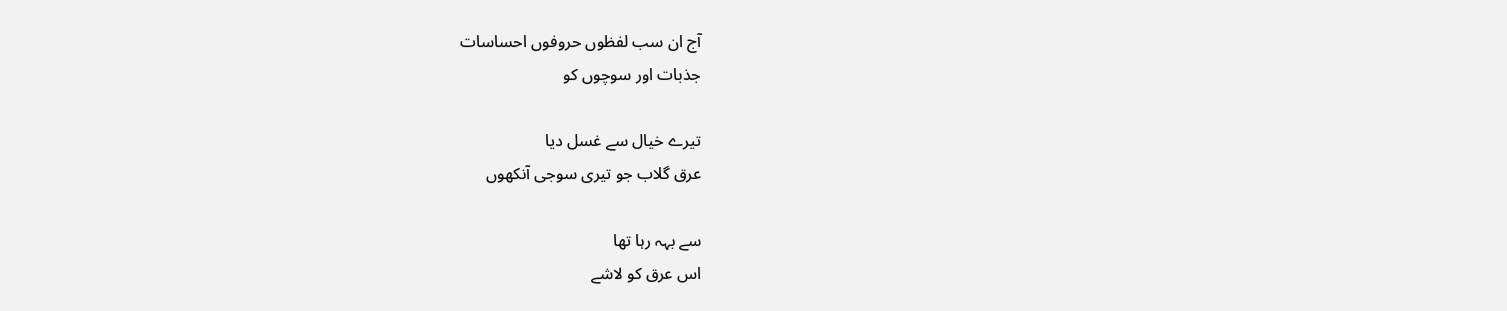آج ان سب لفظوں حروفوں احساسات
جذبات اور سوچوں کو

تیرے خیال سے غسل دیا
عرق گلاب جو تیری سوجی آنکھوں

سے بہہ رہا تھا
اس عرق کو لاشے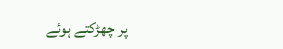پر چھڑکتے ہوئے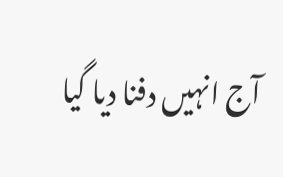آج انہیں دفنا دیا گیا